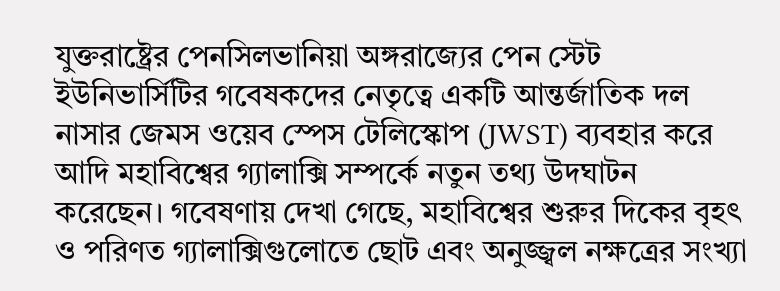যুক্তরাষ্ট্রের পেনসিলভানিয়া অঙ্গরাজ্যের পেন স্টেট ইউনিভার্সিটির গবেষকদের নেতৃত্বে একটি আন্তর্জাতিক দল নাসার জেমস ওয়েব স্পেস টেলিস্কোপ (JWST) ব্যবহার করে আদি মহাবিশ্বের গ্যালাক্সি সম্পর্কে নতুন তথ্য উদঘাটন করেছেন। গবেষণায় দেখা গেছে, মহাবিশ্বের শুরুর দিকের বৃহৎ ও পরিণত গ্যালাক্সিগুলোতে ছোট এবং অনুজ্জ্বল নক্ষত্রের সংখ্যা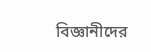বিজ্ঞানীদের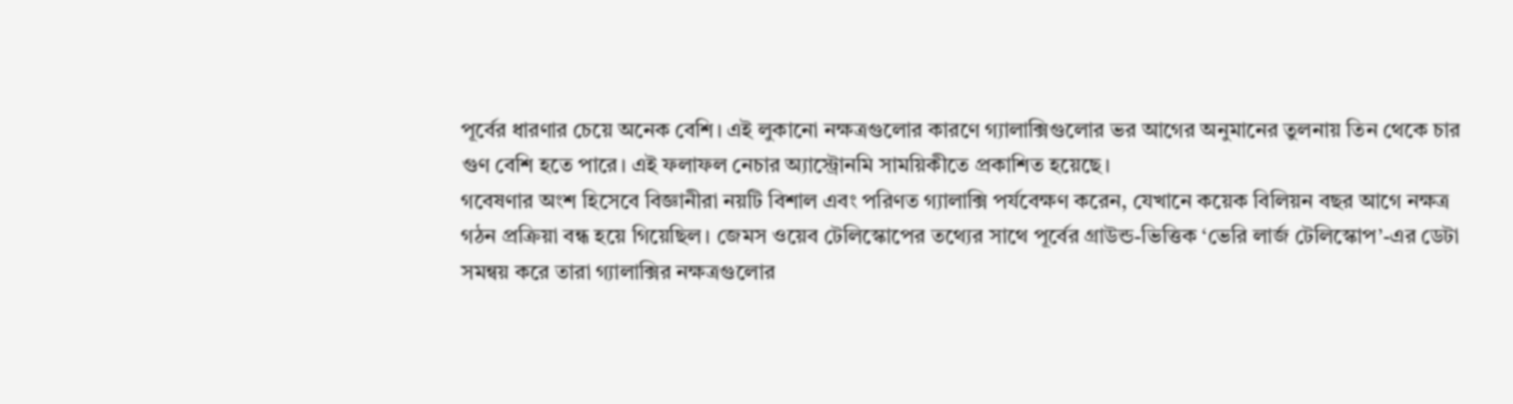পূর্বের ধারণার চেয়ে অনেক বেশি। এই লুকানো নক্ষত্রগুলোর কারণে গ্যালাক্সিগুলোর ভর আগের অনুমানের তুলনায় তিন থেকে চার গুণ বেশি হতে পারে। এই ফলাফল নেচার অ্যাস্ট্রোনমি সাময়িকীতে প্রকাশিত হয়েছে।
গবেষণার অংশ হিসেবে বিজ্ঞানীরা নয়টি বিশাল এবং পরিণত গ্যালাক্সি পর্যবেক্ষণ করেন, যেখানে কয়েক বিলিয়ন বছর আগে নক্ষত্র গঠন প্রক্রিয়া বন্ধ হয়ে গিয়েছিল। জেমস ওয়েব টেলিস্কোপের তথ্যের সাথে পূর্বের গ্রাউন্ড-ভিত্তিক ‘ভেরি লার্জ টেলিস্কোপ’-এর ডেটা সমন্বয় করে তারা গ্যালাক্সির নক্ষত্রগুলোর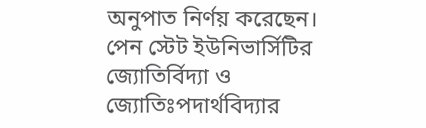অনুপাত নির্ণয় করেছেন।
পেন স্টেট ইউনিভার্সিটির জ্যোতির্বিদ্যা ও জ্যোতিঃপদার্থবিদ্যার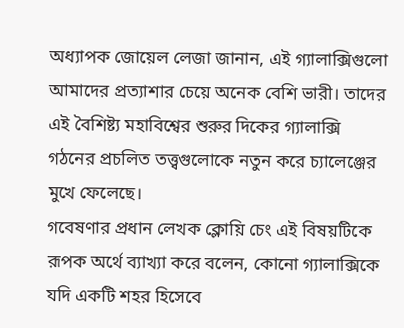অধ্যাপক জোয়েল লেজা জানান, এই গ্যালাক্সিগুলো আমাদের প্রত্যাশার চেয়ে অনেক বেশি ভারী। তাদের এই বৈশিষ্ট্য মহাবিশ্বের শুরুর দিকের গ্যালাক্সি গঠনের প্রচলিত তত্ত্বগুলোকে নতুন করে চ্যালেঞ্জের মুখে ফেলেছে।
গবেষণার প্রধান লেখক ক্লোয়ি চেং এই বিষয়টিকে রূপক অর্থে ব্যাখ্যা করে বলেন, কোনো গ্যালাক্সিকে যদি একটি শহর হিসেবে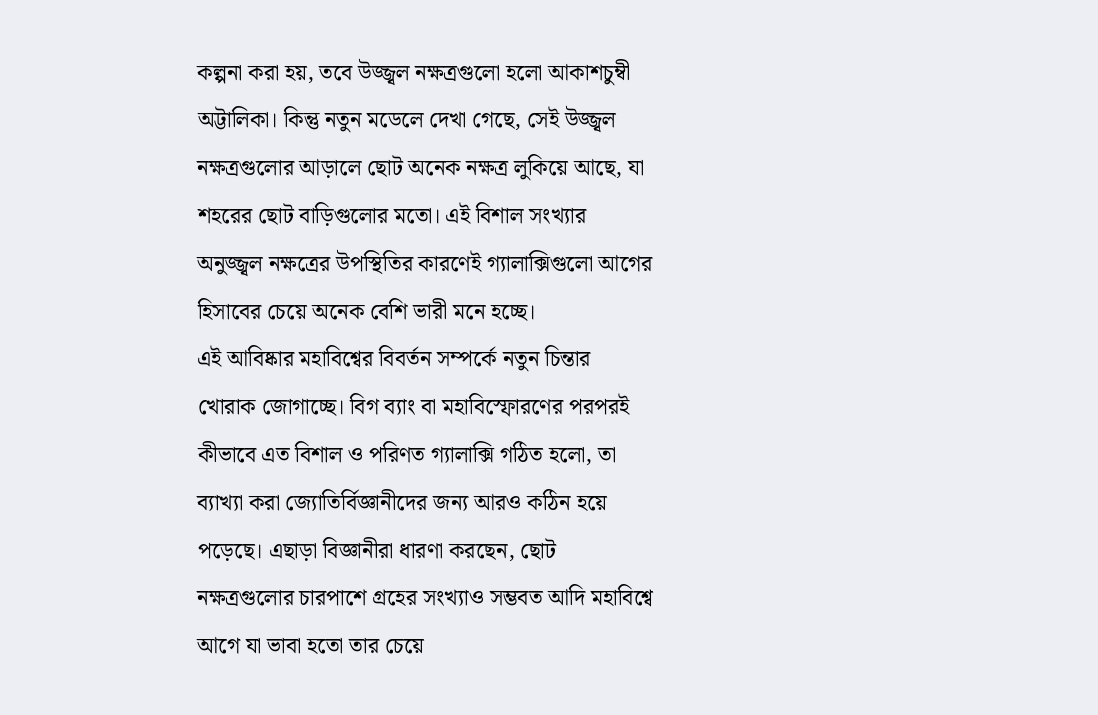কল্পনা করা হয়, তবে উজ্জ্বল নক্ষত্রগুলো হলো আকাশচুম্বী অট্টালিকা। কিন্তু নতুন মডেলে দেখা গেছে, সেই উজ্জ্বল নক্ষত্রগুলোর আড়ালে ছোট অনেক নক্ষত্র লুকিয়ে আছে, যা শহরের ছোট বাড়িগুলোর মতো। এই বিশাল সংখ্যার অনুজ্জ্বল নক্ষত্রের উপস্থিতির কারণেই গ্যালাক্সিগুলো আগের হিসাবের চেয়ে অনেক বেশি ভারী মনে হচ্ছে।
এই আবিষ্কার মহাবিশ্বের বিবর্তন সম্পর্কে নতুন চিন্তার খোরাক জোগাচ্ছে। বিগ ব্যাং বা মহাবিস্ফোরণের পরপরই কীভাবে এত বিশাল ও পরিণত গ্যালাক্সি গঠিত হলো, তা ব্যাখ্যা করা জ্যোতির্বিজ্ঞানীদের জন্য আরও কঠিন হয়ে পড়েছে। এছাড়া বিজ্ঞানীরা ধারণা করছেন, ছোট নক্ষত্রগুলোর চারপাশে গ্রহের সংখ্যাও সম্ভবত আদি মহাবিশ্বে আগে যা ভাবা হতো তার চেয়ে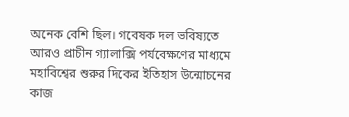অনেক বেশি ছিল। গবেষক দল ভবিষ্যতে আরও প্রাচীন গ্যালাক্সি পর্যবেক্ষণের মাধ্যমে মহাবিশ্বের শুরুর দিকের ইতিহাস উন্মোচনের কাজ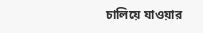চালিয়ে যাওয়ার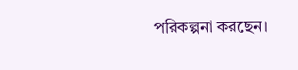পরিকল্পনা করছেন।